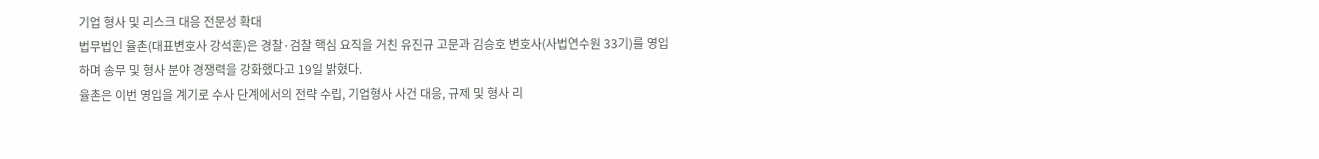기업 형사 및 리스크 대응 전문성 확대
법무법인 율촌(대표변호사 강석훈)은 경찰·검찰 핵심 요직을 거친 유진규 고문과 김승호 변호사(사법연수원 33기)를 영입하며 송무 및 형사 분야 경쟁력을 강화했다고 19일 밝혔다.
율촌은 이번 영입을 계기로 수사 단계에서의 전략 수립, 기업형사 사건 대응, 규제 및 형사 리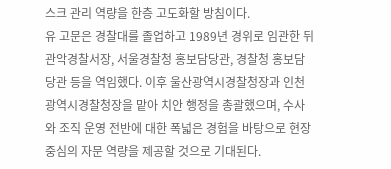스크 관리 역량을 한층 고도화할 방침이다.
유 고문은 경찰대를 졸업하고 1989년 경위로 임관한 뒤 관악경찰서장, 서울경찰청 홍보담당관, 경찰청 홍보담당관 등을 역임했다. 이후 울산광역시경찰청장과 인천광역시경찰청장을 맡아 치안 행정을 총괄했으며, 수사와 조직 운영 전반에 대한 폭넓은 경험을 바탕으로 현장 중심의 자문 역량을 제공할 것으로 기대된다.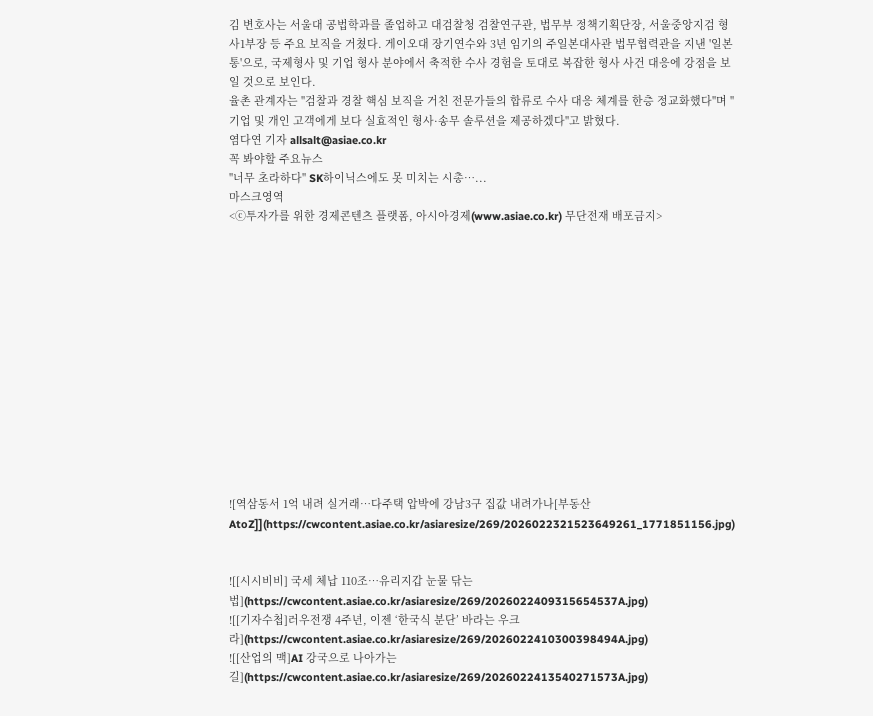김 변호사는 서울대 공법학과를 졸업하고 대검찰청 검찰연구관, 법무부 정책기획단장, 서울중앙지검 형사1부장 등 주요 보직을 거쳤다. 게이오대 장기연수와 3년 임기의 주일본대사관 법무협력관을 지낸 '일본통'으로, 국제형사 및 기업 형사 분야에서 축적한 수사 경험을 토대로 복잡한 형사 사건 대응에 강점을 보일 것으로 보인다.
율촌 관계자는 "검찰과 경찰 핵심 보직을 거친 전문가들의 합류로 수사 대응 체계를 한층 정교화했다"며 "기업 및 개인 고객에게 보다 실효적인 형사·송무 솔루션을 제공하겠다"고 밝혔다.
염다연 기자 allsalt@asiae.co.kr
꼭 봐야할 주요뉴스
"너무 초라하다" SK하이닉스에도 못 미치는 시총…...
마스크영역
<ⓒ투자가를 위한 경제콘텐츠 플랫폼, 아시아경제(www.asiae.co.kr) 무단전재 배포금지>














![역삼동서 1억 내려 실거래…다주택 압박에 강남3구 집값 내려가나[부동산AtoZ]](https://cwcontent.asiae.co.kr/asiaresize/269/2026022321523649261_1771851156.jpg)


![[시시비비] 국세 체납 110조…유리지갑 눈물 닦는 법](https://cwcontent.asiae.co.kr/asiaresize/269/2026022409315654537A.jpg)
![[기자수첩]러우전쟁 4주년, 이젠 ‘한국식 분단’ 바라는 우크라](https://cwcontent.asiae.co.kr/asiaresize/269/2026022410300398494A.jpg)
![[산업의 맥]AI 강국으로 나아가는 길](https://cwcontent.asiae.co.kr/asiaresize/269/2026022413540271573A.jpg)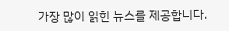가장 많이 읽힌 뉴스를 제공합니다.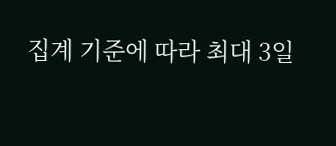집계 기준에 따라 최대 3일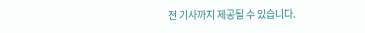전 기사까지 제공될 수 있습니다.